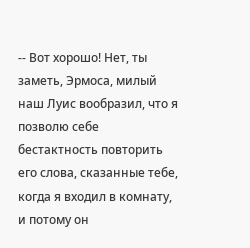-- Вот хорошо! Нет, ты заметь, Эрмоса, милый наш Луис вообразил, что я позволю себе бестактность повторить его слова, сказанные тебе, когда я входил в комнату, и потому он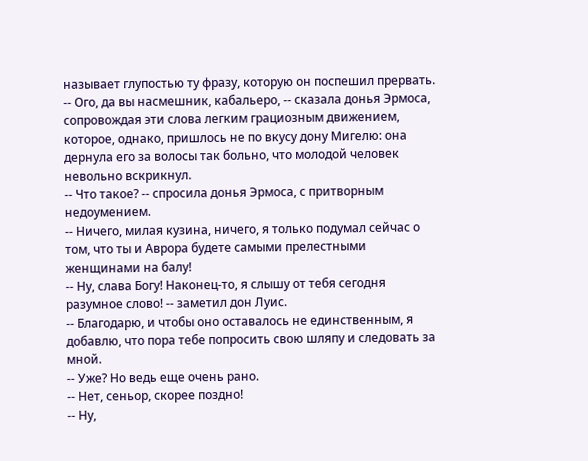называет глупостью ту фразу, которую он поспешил прервать.
-- Ого, да вы насмешник, кабальеро, -- сказала донья Эрмоса, сопровождая эти слова легким грациозным движением, которое, однако, пришлось не по вкусу дону Мигелю: она дернула его за волосы так больно, что молодой человек невольно вскрикнул.
-- Что такое? -- спросила донья Эрмоса, с притворным недоумением.
-- Ничего, милая кузина, ничего, я только подумал сейчас о том, что ты и Аврора будете самыми прелестными женщинами на балу!
-- Ну, слава Богу! Наконец-то, я слышу от тебя сегодня разумное слово! -- заметил дон Луис.
-- Благодарю, и чтобы оно оставалось не единственным, я добавлю, что пора тебе попросить свою шляпу и следовать за мной.
-- Уже? Но ведь еще очень рано.
-- Нет, сеньор, скорее поздно!
-- Ну,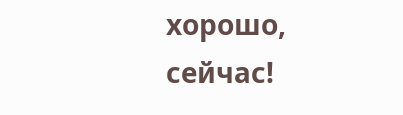хорошо, сейчас!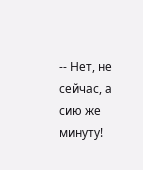-- Нет, не сейчас, а сию же минуту!